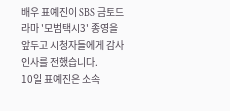배우 표예진이 SBS 금토드라마 '모범택시3' 종영을 앞두고 시청자들에게 감사 인사를 전했습니다.
10일 표예진은 소속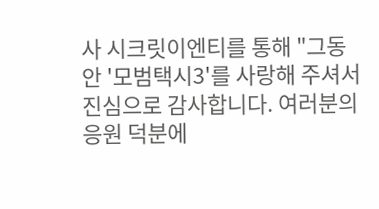사 시크릿이엔티를 통해 "그동안 '모범택시3'를 사랑해 주셔서 진심으로 감사합니다. 여러분의 응원 덕분에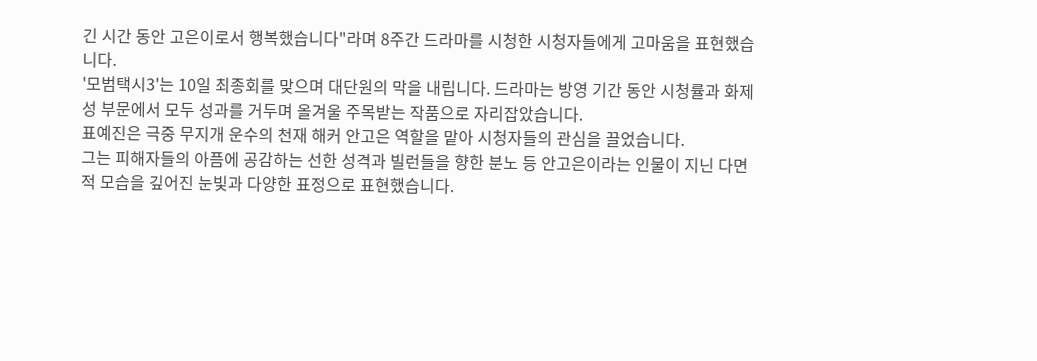긴 시간 동안 고은이로서 행복했습니다"라며 8주간 드라마를 시청한 시청자들에게 고마움을 표현했습니다.
'모범택시3'는 10일 최종회를 맞으며 대단원의 막을 내립니다. 드라마는 방영 기간 동안 시청률과 화제성 부문에서 모두 성과를 거두며 올겨울 주목받는 작품으로 자리잡았습니다.
표예진은 극중 무지개 운수의 천재 해커 안고은 역할을 맡아 시청자들의 관심을 끌었습니다.
그는 피해자들의 아픔에 공감하는 선한 성격과 빌런들을 향한 분노 등 안고은이라는 인물이 지닌 다면적 모습을 깊어진 눈빛과 다양한 표정으로 표현했습니다.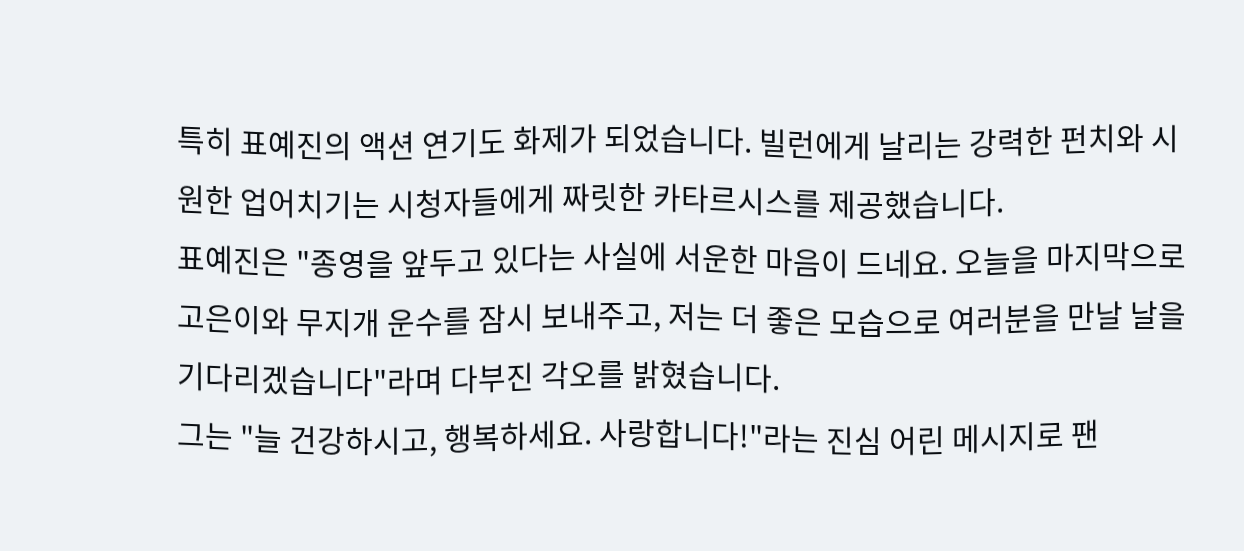특히 표예진의 액션 연기도 화제가 되었습니다. 빌런에게 날리는 강력한 펀치와 시원한 업어치기는 시청자들에게 짜릿한 카타르시스를 제공했습니다.
표예진은 "종영을 앞두고 있다는 사실에 서운한 마음이 드네요. 오늘을 마지막으로 고은이와 무지개 운수를 잠시 보내주고, 저는 더 좋은 모습으로 여러분을 만날 날을 기다리겠습니다"라며 다부진 각오를 밝혔습니다.
그는 "늘 건강하시고, 행복하세요. 사랑합니다!"라는 진심 어린 메시지로 팬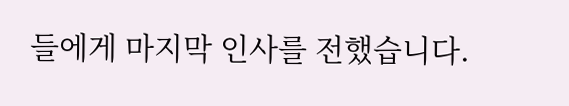들에게 마지막 인사를 전했습니다.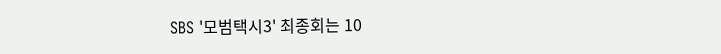SBS '모범택시3' 최종회는 10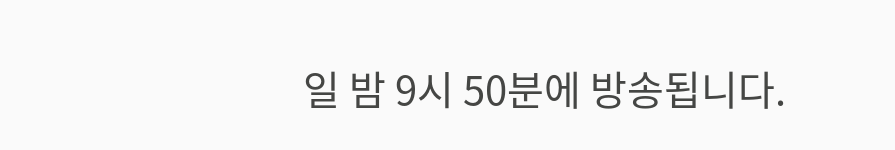일 밤 9시 50분에 방송됩니다.